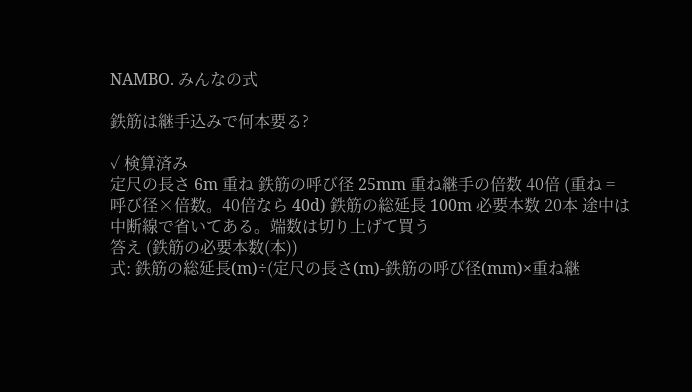NAMBO. みんなの式

鉄筋は継手込みで何本要る?

✓ 検算済み
定尺の長さ 6m 重ね 鉄筋の呼び径 25mm 重ね継手の倍数 40倍 (重ね = 呼び径×倍数。40倍なら 40d) 鉄筋の総延長 100m 必要本数 20本 途中は中断線で省いてある。端数は切り上げて買う
答え (鉄筋の必要本数(本))
式: 鉄筋の総延長(m)÷(定尺の長さ(m)-鉄筋の呼び径(mm)×重ね継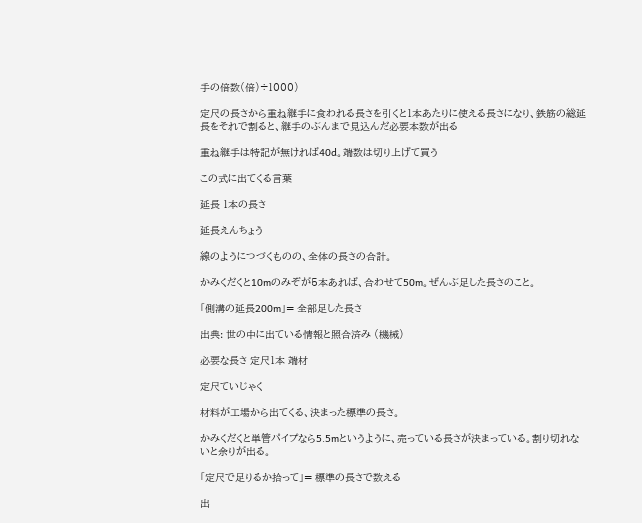手の倍数(倍)÷1000)

定尺の長さから重ね継手に食われる長さを引くと1本あたりに使える長さになり、鉄筋の総延長をそれで割ると、継手のぶんまで見込んだ必要本数が出る

重ね継手は特記が無ければ40d。端数は切り上げて買う

この式に出てくる言葉

延長 1本の長さ

延長えんちょう

線のようにつづくものの、全体の長さの合計。

かみくだくと10mのみぞが5本あれば、合わせて50m。ぜんぶ足した長さのこと。

「側溝の延長200m」= 全部足した長さ

出典: 世の中に出ている情報と照合済み (機械)

必要な長さ 定尺1本 端材

定尺ていじゃく

材料が工場から出てくる、決まった標準の長さ。

かみくだくと単管パイプなら5.5mというように、売っている長さが決まっている。割り切れないと余りが出る。

「定尺で足りるか拾って」= 標準の長さで数える

出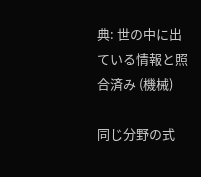典: 世の中に出ている情報と照合済み (機械)

同じ分野の式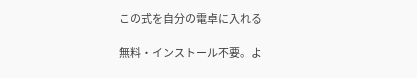この式を自分の電卓に入れる

無料・インストール不要。よ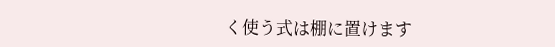く使う式は棚に置けます